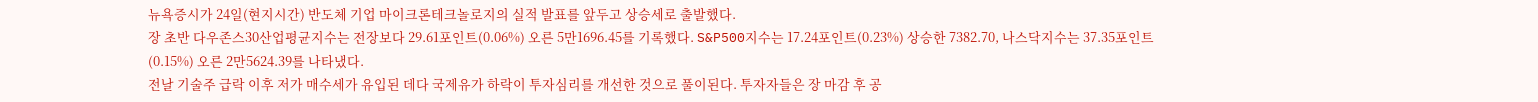뉴욕증시가 24일(현지시간) 반도체 기업 마이크론테크놀로지의 실적 발표를 앞두고 상승세로 출발했다.
장 초반 다우존스30산업평균지수는 전장보다 29.61포인트(0.06%) 오른 5만1696.45를 기록했다. S&P500지수는 17.24포인트(0.23%) 상승한 7382.70, 나스닥지수는 37.35포인트(0.15%) 오른 2만5624.39를 나타냈다.
전날 기술주 급락 이후 저가 매수세가 유입된 데다 국제유가 하락이 투자심리를 개선한 것으로 풀이된다. 투자자들은 장 마감 후 공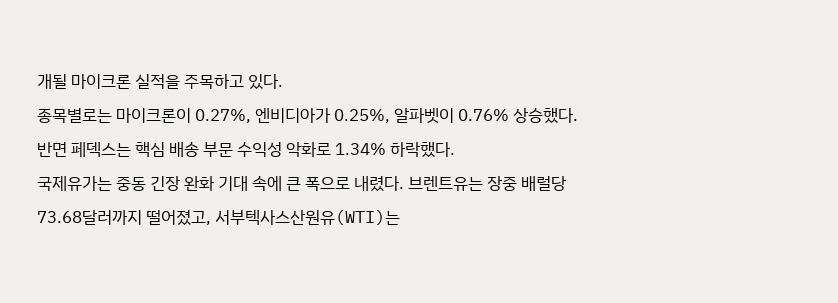개될 마이크론 실적을 주목하고 있다.
종목별로는 마이크론이 0.27%, 엔비디아가 0.25%, 알파벳이 0.76% 상승했다. 반면 페덱스는 핵심 배송 부문 수익성 악화로 1.34% 하락했다.
국제유가는 중동 긴장 완화 기대 속에 큰 폭으로 내렸다. 브렌트유는 장중 배럴당 73.68달러까지 떨어졌고, 서부텍사스산원유(WTI)는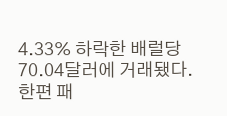4.33% 하락한 배럴당 70.04달러에 거래됐다.
한편 패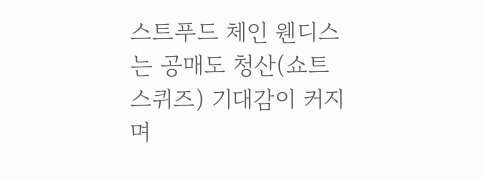스트푸드 체인 웬디스는 공매도 청산(쇼트스퀴즈) 기대감이 커지며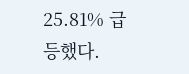25.81% 급등했다.